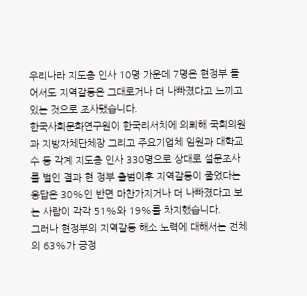우리나라 지도층 인사 10명 가운데 7명은 현정부 들어서도 지역갈등은 그대로거나 더 나빠졌다고 느끼고 있는 것으로 조사됐습니다.
한국사회문화연구원이 한국리서치에 의뢰해 국회의원과 지방자체단체장 그리고 주요기업체 임원과 대학교수 등 각계 지도층 인사 330명으로 상대로 설문조사를 벌인 결과 현 정부 출범이후 지역갈등이 줄었다는 응답은 30%인 반면 마찬가지거나 더 나빠졌다고 보는 사람이 각각 51%와 19%를 차지했습니다.
그러나 현정부의 지역갈등 해소 노력에 대해서는 전체의 63%가 긍정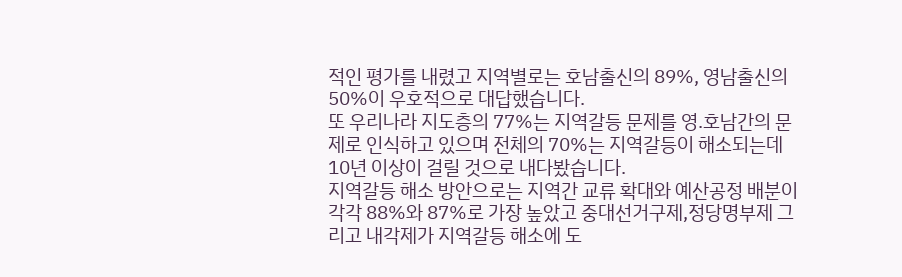적인 평가를 내렸고 지역별로는 호남출신의 89%, 영남출신의 50%이 우호적으로 대답했습니다.
또 우리나라 지도층의 77%는 지역갈등 문제를 영.호남간의 문제로 인식하고 있으며 전체의 70%는 지역갈등이 해소되는데 10년 이상이 걸릴 것으로 내다봤습니다.
지역갈등 해소 방안으로는 지역간 교류 확대와 예산공정 배분이 각각 88%와 87%로 가장 높았고 중대선거구제,정당명부제 그리고 내각제가 지역갈등 해소에 도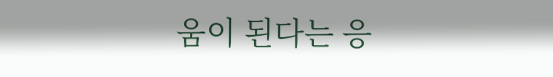움이 된다는 응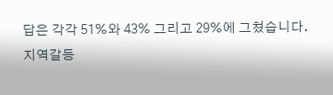답은 각각 51%와 43% 그리고 29%에 그쳤습니다.
지역갈등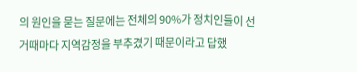의 원인을 묻는 질문에는 전체의 90%가 정치인들이 선거때마다 지역감정을 부추겼기 때문이라고 답했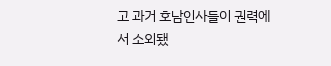고 과거 호남인사들이 권력에서 소외됐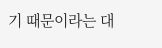기 때문이라는 대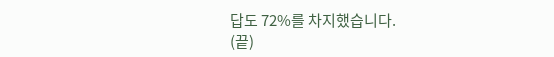답도 72%를 차지했습니다.
(끝)